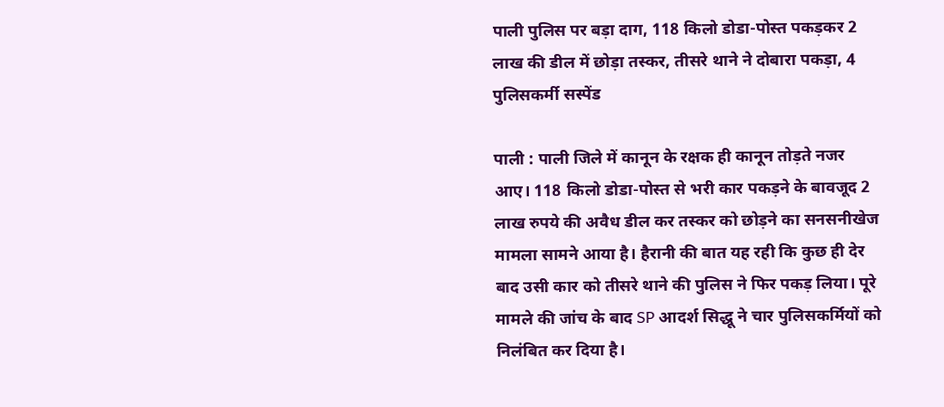पाली पुलिस पर बड़ा दाग, 118 किलो डोडा-पोस्त पकड़कर 2 लाख की डील में छोड़ा तस्कर, तीसरे थाने ने दोबारा पकड़ा, 4 पुलिसकर्मी सस्पेंड

पाली : पाली जिले में कानून के रक्षक ही कानून तोड़ते नजर आए। 118 किलो डोडा-पोस्त से भरी कार पकड़ने के बावजूद 2 लाख रुपये की अवैध डील कर तस्कर को छोड़ने का सनसनीखेज मामला सामने आया है। हैरानी की बात यह रही कि कुछ ही देर बाद उसी कार को तीसरे थाने की पुलिस ने फिर पकड़ लिया। पूरे मामले की जांच के बाद SP आदर्श सिद्धू ने चार पुलिसकर्मियों को निलंबित कर दिया है।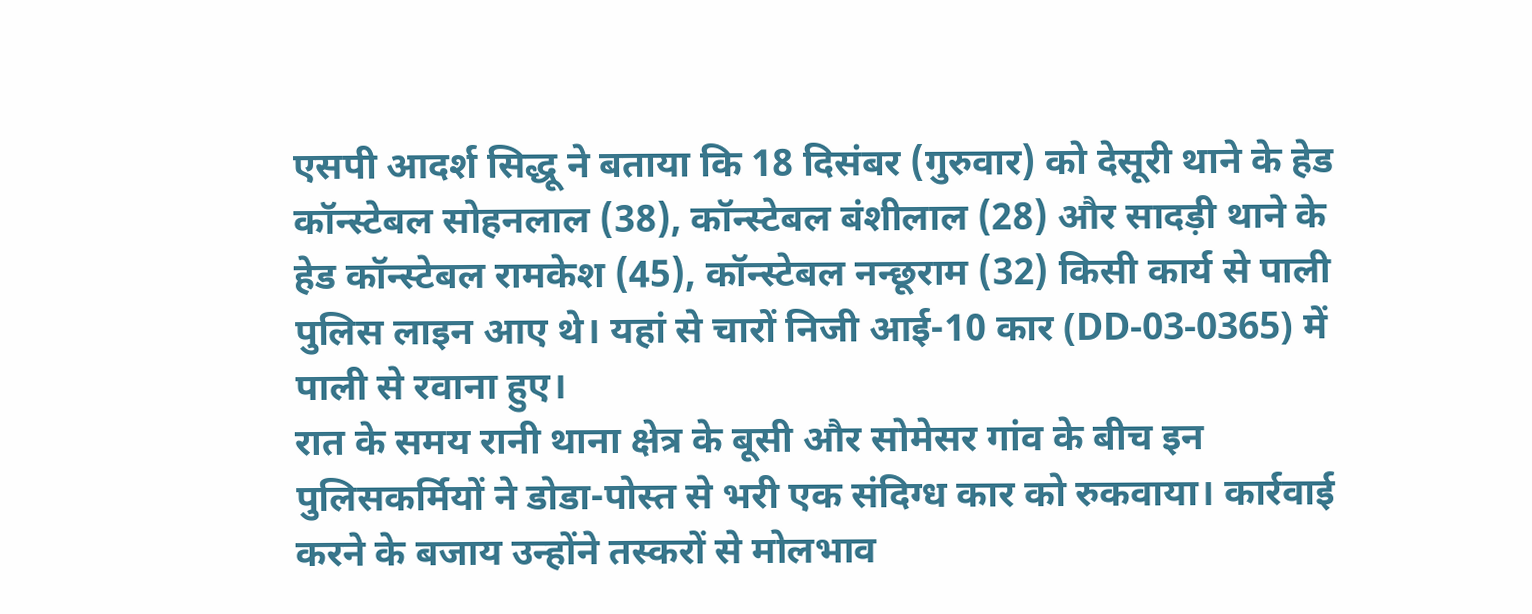एसपी आदर्श सिद्धू ने बताया कि 18 दिसंबर (गुरुवार) को देसूरी थाने के हेड कॉन्स्टेबल सोहनलाल (38), कॉन्स्टेबल बंशीलाल (28) और सादड़ी थाने के हेड कॉन्स्टेबल रामकेश (45), कॉन्स्टेबल नन्छूराम (32) किसी कार्य से पाली पुलिस लाइन आए थे। यहां से चारों निजी आई-10 कार (DD-03-0365) में पाली से रवाना हुए।
रात के समय रानी थाना क्षेत्र के बूसी और सोमेसर गांव के बीच इन पुलिसकर्मियों ने डोडा-पोस्त से भरी एक संदिग्ध कार को रुकवाया। कार्रवाई करने के बजाय उन्होंने तस्करों से मोलभाव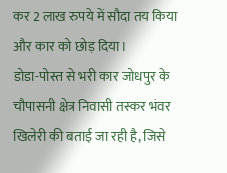कर 2 लाख रुपये में सौदा तय किया और कार को छोड़ दिया।
डोडा-पोस्त से भरी कार जोधपुर के चौपासनी क्षेत्र निवासी तस्कर भंवर खिलेरी की बताई जा रही है, जिसे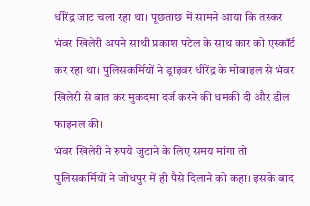धीरेंद्र जाट चला रहा था। पूछताछ में सामने आया कि तस्कर भंवर खिलेरी अपने साथी प्रकाश पटेल के साथ कार को एस्कॉर्ट कर रहा था। पुलिसकर्मियों ने ड्राइवर धीरेंद्र के मोबाइल से भंवर खिलेरी से बात कर मुकदमा दर्ज करने की धमकी दी और डील फाइनल की।
भंवर खिलेरी ने रुपये जुटाने के लिए समय मांगा तो पुलिसकर्मियों ने जोधपुर में ही पैसे दिलाने को कहा। इसके बाद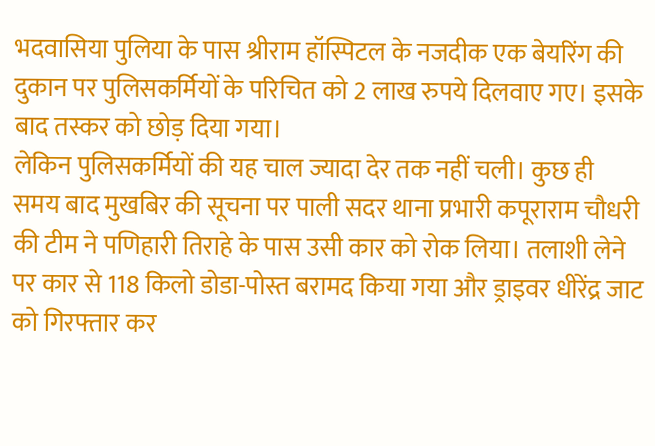भदवासिया पुलिया के पास श्रीराम हॉस्पिटल के नजदीक एक बेयरिंग की दुकान पर पुलिसकर्मियों के परिचित को 2 लाख रुपये दिलवाए गए। इसके बाद तस्कर को छोड़ दिया गया।
लेकिन पुलिसकर्मियों की यह चाल ज्यादा देर तक नहीं चली। कुछ ही समय बाद मुखबिर की सूचना पर पाली सदर थाना प्रभारी कपूराराम चौधरी की टीम ने पणिहारी तिराहे के पास उसी कार को रोक लिया। तलाशी लेने पर कार से 118 किलो डोडा-पोस्त बरामद किया गया और ड्राइवर धीरेंद्र जाट को गिरफ्तार कर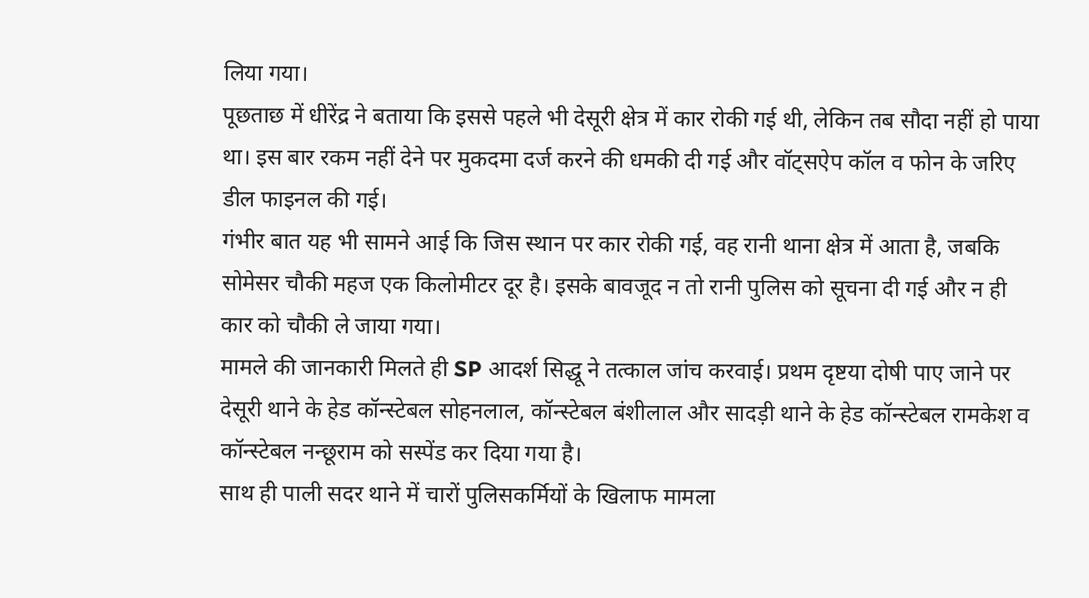लिया गया।
पूछताछ में धीरेंद्र ने बताया कि इससे पहले भी देसूरी क्षेत्र में कार रोकी गई थी, लेकिन तब सौदा नहीं हो पाया था। इस बार रकम नहीं देने पर मुकदमा दर्ज करने की धमकी दी गई और वॉट्सऐप कॉल व फोन के जरिए डील फाइनल की गई।
गंभीर बात यह भी सामने आई कि जिस स्थान पर कार रोकी गई, वह रानी थाना क्षेत्र में आता है, जबकि सोमेसर चौकी महज एक किलोमीटर दूर है। इसके बावजूद न तो रानी पुलिस को सूचना दी गई और न ही कार को चौकी ले जाया गया।
मामले की जानकारी मिलते ही SP आदर्श सिद्धू ने तत्काल जांच करवाई। प्रथम दृष्टया दोषी पाए जाने पर देसूरी थाने के हेड कॉन्स्टेबल सोहनलाल, कॉन्स्टेबल बंशीलाल और सादड़ी थाने के हेड कॉन्स्टेबल रामकेश व कॉन्स्टेबल नन्छूराम को सस्पेंड कर दिया गया है।
साथ ही पाली सदर थाने में चारों पुलिसकर्मियों के खिलाफ मामला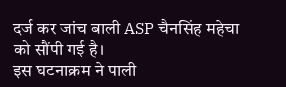दर्ज कर जांच बाली ASP चैनसिंह महेचा को सौंपी गई है।
इस घटनाक्रम ने पाली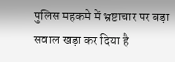पुलिस महकमे में भ्रष्टाचार पर बड़ा सवाल खड़ा कर दिया है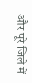और पूरे जिले में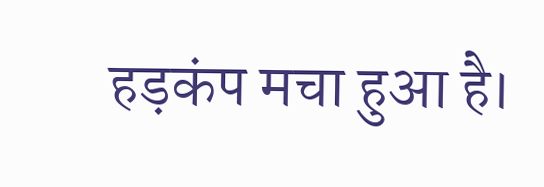हड़कंप मचा हुआ है।